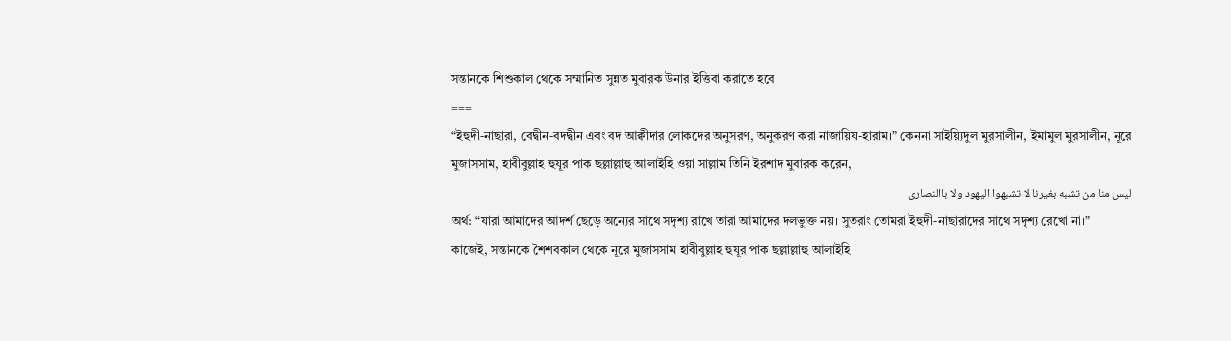সন্তানকে শিশুকাল থেকে সম্মানিত সুন্নত মুবারক উনার ইত্তিবা করাতে হবে
===
“ইহুদী-নাছারা, বেদ্বীন-বদদ্বীন এবং বদ আক্বীদার লোকদের অনুসরণ, অনুকরণ করা নাজায়িয-হারাম।” কেননা সাইয়্যিদুল মুরসালীন, ইমামুল মুরসালীন, নূরে মুজাসসাম, হাবীবুল্লাহ হুযূর পাক ছল্লাল্লাহু আলাইহি ওয়া সাল্লাম তিনি ইরশাদ মুবারক করেন,
ليس منا من تشبه بغيرنا لا تشبهوا اليهود ولا باالنصارى
অর্থ: “যারা আমাদের আদর্শ ছেড়ে অন্যের সাথে সদৃশ্য রাখে তারা আমাদের দলভুক্ত নয়। সুতরাং তোমরা ইহুদী-নাছারাদের সাথে সদৃশ্য রেখো না।”
কাজেই, সন্তানকে শৈশবকাল থেকে নূরে মুজাসসাম হাবীবুল্লাহ হুযূর পাক ছল্লাল্লাহু আলাইহি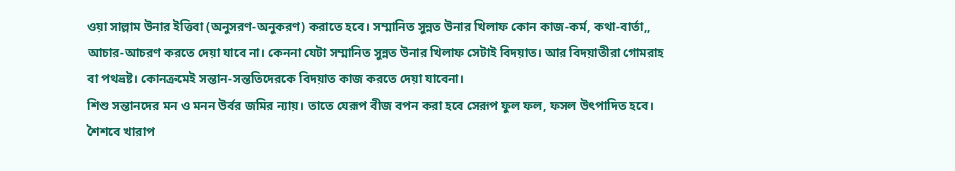ওয়া সাল্লাম উনার ইত্তিবা (অনুসরণ-অনুকরণ) করাতে হবে। সম্মানিত সুন্নত উনার খিলাফ কোন কাজ-কর্ম, কথা-বার্তা,, আচার-আচরণ করতে দেয়া যাবে না। কেননা যেটা সম্মানিত সুন্নত উনার খিলাফ সেটাই বিদয়াত। আর বিদয়াতীরা গোমরাহ বা পথভ্রষ্ট। কোনক্রমেই সন্তান-সন্ততিদেরকে বিদয়াত কাজ করতে দেয়া যাবেনা।
শিশু সন্তানদের মন ও মনন উর্বর জমির ন্যায়। তাতে যেরূপ বীজ বপন করা হবে সেরূপ ফুল ফল, ফসল উৎপাদিত হবে। শৈশবে খারাপ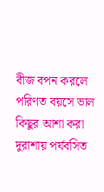বীজ বপন করলে পরিণত বয়সে ভাল কিছুর আশা করা দুরাশায় পর্যবসিত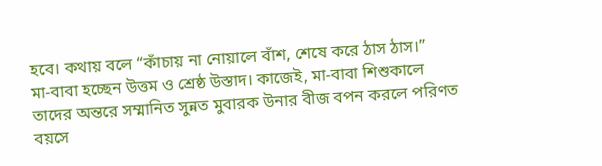হবে। কথায় বলে “কাঁচায় না নোয়ালে বাঁশ, শেষে করে ঠাস ঠাস।”
মা-বাবা হচ্ছেন উত্তম ও শ্রেষ্ঠ উস্তাদ। কাজেই, মা-বাবা শিশুকালে তাদের অন্তরে সম্মানিত সুন্নত মুবারক উনার বীজ বপন করলে পরিণত বয়সে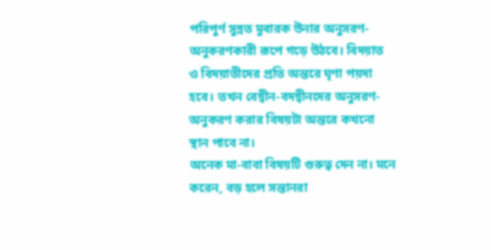পরিপুর্ণ সুন্নত মুবারক উনার অনুসরণ-অনুকরণকারী রূপে গড়ে উঠবে। বিদয়াত ও বিদয়াতীদের প্রতি অন্তরে ঘৃণা পয়দা হবে। তখন বেদ্বীন-বদদ্বীনদের অনুসরণ-অনুকরণ করার বিষয়টা অন্তরে কখনো স্থান পাবে না।
অনেক মা-বাবা বিষয়টি গুরুত্ব দেন না। মনে করেন, বড় হলে সন্তানরা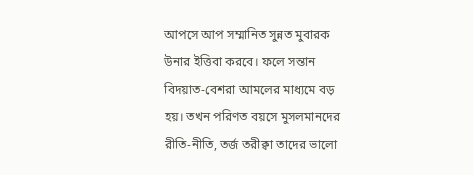আপসে আপ সম্মানিত সুন্নত মুবারক উনার ইত্তিবা করবে। ফলে সন্তান বিদয়াত-বেশরা আমলের মাধ্যমে বড় হয়। তখন পরিণত বয়সে মুসলমানদের রীতি-নীতি, তর্জ তরীক্বা তাদের ভালো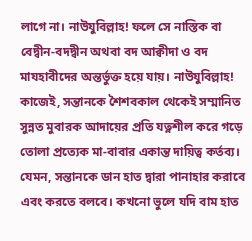লাগে না। নাউযুবিল্লাহ! ফলে সে নাস্তিক বা বেদ্বীন-বদদ্বীন অথবা বদ আক্বীদা ও বদ মাযহাবীদের অন্তর্ভুক্ত হয়ে যায়। নাউযুবিল্লাহ!
কাজেই, সন্তানকে শৈশবকাল থেকেই সম্মানিত সুন্নত মুবারক আদায়ের প্রতি যত্নশীল করে গড়ে তোলা প্রত্যেক মা-বাবার একান্ত দায়িত্ব কর্তব্য। যেমন, সন্তানকে ডান হাত দ্বারা পানাহার করাবে এবং করতে বলবে। কখনো ভুলে যদি বাম হাত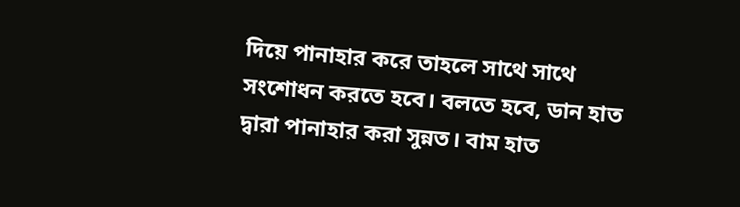দিয়ে পানাহার করে তাহলে সাথে সাথে সংশোধন করতে হবে। বলতে হবে, ডান হাত দ্বারা পানাহার করা সুন্নত। বাম হাত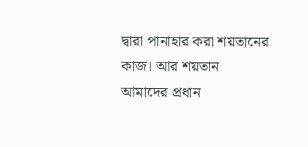দ্বারা পানাহার করা শয়তানের কাজ। আর শয়তান আমাদের প্রধান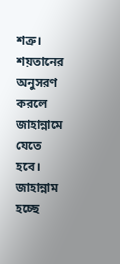শত্রু। শয়তানের অনুসরণ করলে জাহান্নামে যেতে হবে। জাহান্নাম হচ্ছে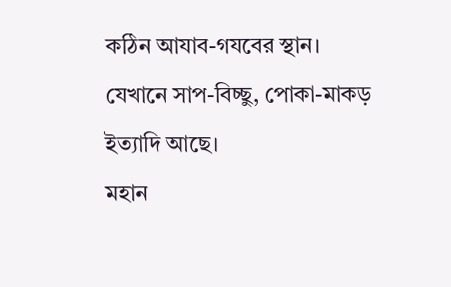কঠিন আযাব-গযবের স্থান। যেখানে সাপ-বিচ্ছু, পোকা-মাকড় ইত্যাদি আছে।
মহান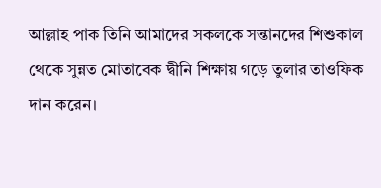আল্লাহ পাক তিনি আমাদের সকলকে সন্তানদের শিশুকাল থেকে সুন্নত মোতাবেক দ্বীনি শিক্ষায় গড়ে তুলার তাওফিক দান করেন।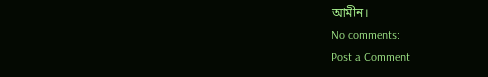আমীন।
No comments:
Post a Comment